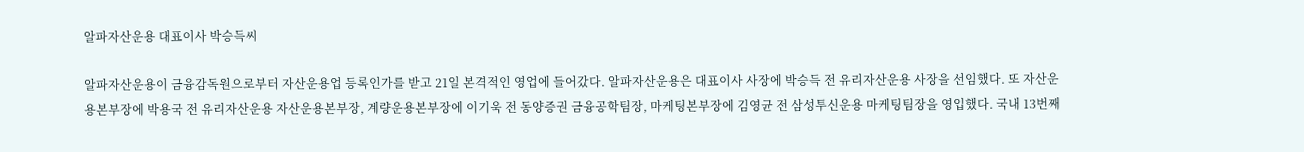알파자산운용 대표이사 박승득씨

알파자산운용이 금융감독원으로부터 자산운용업 등록인가를 받고 21일 본격적인 영업에 들어갔다. 알파자산운용은 대표이사 사장에 박승득 전 유리자산운용 사장을 선임했다. 또 자산운용본부장에 박용국 전 유리자산운용 자산운용본부장, 계량운용본부장에 이기욱 전 동양증권 금융공학팀장, 마케팅본부장에 김영균 전 삼성투신운용 마케팅팀장을 영입했다. 국내 13번째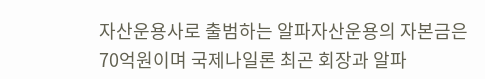자산운용사로 출범하는 알파자산운용의 자본금은 70억원이며 국제나일론 최곤 회장과 알파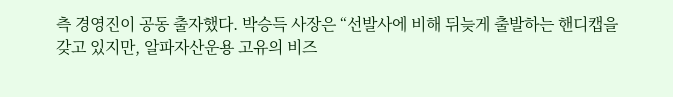측 경영진이 공동 출자했다. 박승득 사장은 “선발사에 비해 뒤늦게 출발하는 핸디캡을 갖고 있지만, 알파자산운용 고유의 비즈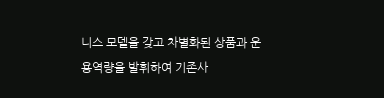니스 모델을 갖고 차별화된 상품과 운용역량을 발휘하여 기존사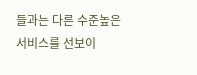들과는 다른 수준높은 서비스를 선보이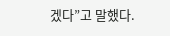겠다”고 말했다.